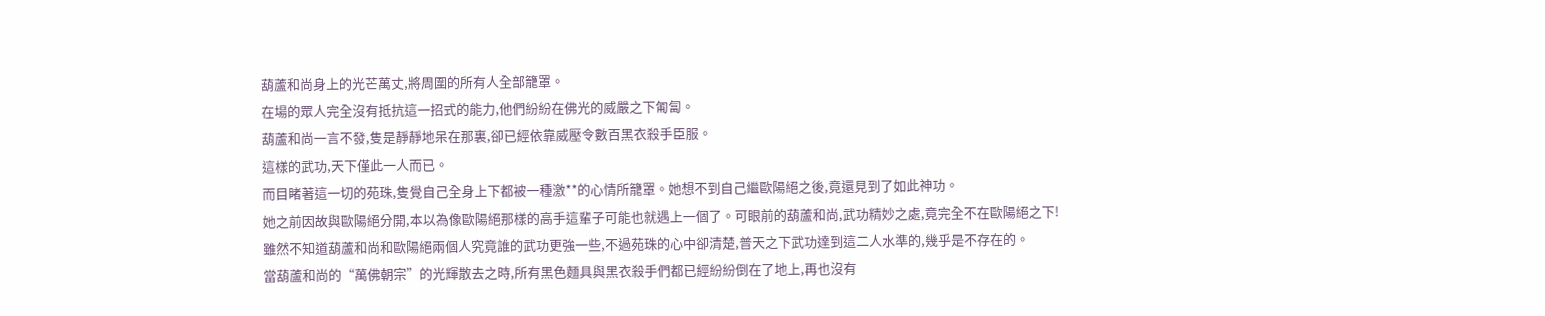葫蘆和尚身上的光芒萬丈,將周圍的所有人全部籠罩。
在場的眾人完全沒有抵抗這一招式的能力,他們紛紛在佛光的威嚴之下匍匐。
葫蘆和尚一言不發,隻是靜靜地呆在那裏,卻已經依靠威壓令數百黑衣殺手臣服。
這樣的武功,天下僅此一人而已。
而目睹著這一切的苑珠,隻覺自己全身上下都被一種激**的心情所籠罩。她想不到自己繼歐陽絕之後,竟還見到了如此神功。
她之前因故與歐陽絕分開,本以為像歐陽絕那樣的高手這輩子可能也就遇上一個了。可眼前的葫蘆和尚,武功精妙之處,竟完全不在歐陽絕之下!
雖然不知道葫蘆和尚和歐陽絕兩個人究竟誰的武功更強一些,不過苑珠的心中卻清楚,普天之下武功達到這二人水準的,幾乎是不存在的。
當葫蘆和尚的“萬佛朝宗”的光輝散去之時,所有黑色麵具與黑衣殺手們都已經紛紛倒在了地上,再也沒有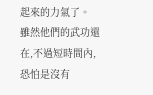起來的力氣了。
雖然他們的武功還在,不過短時間內,恐怕是沒有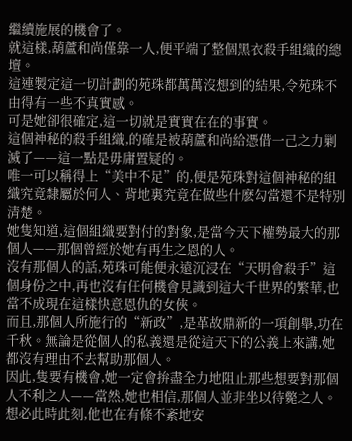繼續施展的機會了。
就這樣,葫蘆和尚僅靠一人,便平端了整個黑衣殺手組織的總壇。
這連製定這一切計劃的苑珠都萬萬沒想到的結果,令苑珠不由得有一些不真實感。
可是她卻很確定,這一切就是實實在在的事實。
這個神秘的殺手組織,的確是被葫蘆和尚給憑借一己之力剿滅了——這一點是毋庸置疑的。
唯一可以稱得上“美中不足”的,便是苑珠對這個神秘的組織究竟隸屬於何人、背地裏究竟在做些什麽勾當還不是特別清楚。
她隻知道,這個組織要對付的對象,是當今天下權勢最大的那個人——那個曾經於她有再生之恩的人。
沒有那個人的話,苑珠可能便永遠沉浸在“天明會殺手”這個身份之中,再也沒有任何機會見識到這大千世界的繁華,也當不成現在這樣快意恩仇的女俠。
而且,那個人所施行的“新政”,是革故鼎新的一項創舉,功在千秋。無論是從個人的私義還是從這天下的公義上來講,她都沒有理由不去幫助那個人。
因此,隻要有機會,她一定會拚盡全力地阻止那些想要對那個人不利之人——當然,她也相信,那個人並非坐以待斃之人。想必此時此刻,他也在有條不紊地安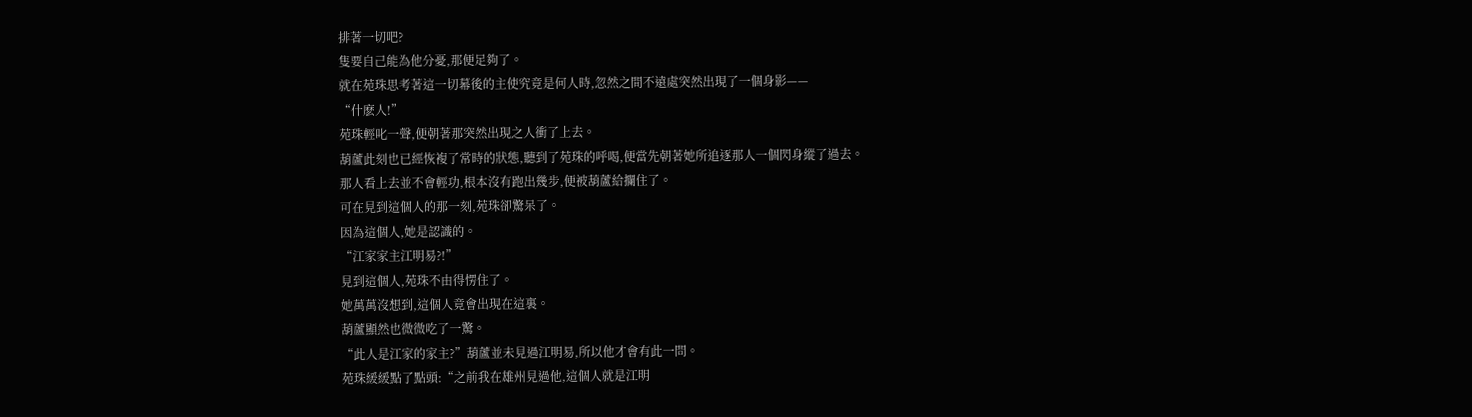排著一切吧?
隻要自己能為他分憂,那便足夠了。
就在苑珠思考著這一切幕後的主使究竟是何人時,忽然之間不遠處突然出現了一個身影——
“什麽人!”
苑珠輕叱一聲,便朝著那突然出現之人衝了上去。
葫蘆此刻也已經恢複了常時的狀態,聽到了苑珠的呼喝,便當先朝著她所追逐那人一個閃身縱了過去。
那人看上去並不會輕功,根本沒有跑出幾步,便被葫蘆給攔住了。
可在見到這個人的那一刻,苑珠卻驚呆了。
因為這個人,她是認識的。
“江家家主江明易?!”
見到這個人,苑珠不由得愣住了。
她萬萬沒想到,這個人竟會出現在這裏。
葫蘆顯然也微微吃了一驚。
“此人是江家的家主?”葫蘆並未見過江明易,所以他才會有此一問。
苑珠緩緩點了點頭:“之前我在雄州見過他,這個人就是江明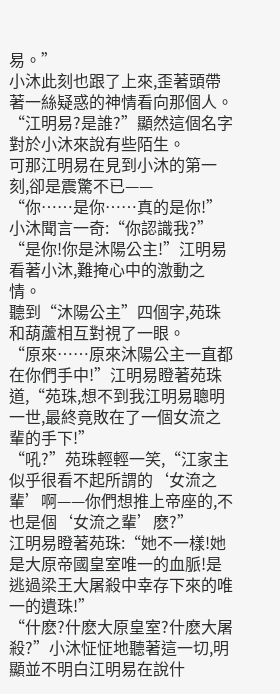易。”
小沐此刻也跟了上來,歪著頭帶著一絲疑惑的神情看向那個人。
“江明易?是誰?”顯然這個名字對於小沐來說有些陌生。
可那江明易在見到小沐的第一刻,卻是震驚不已——
“你……是你……真的是你!”
小沐聞言一奇:“你認識我?”
“是你!你是沐陽公主!”江明易看著小沐,難掩心中的激動之情。
聽到“沐陽公主”四個字,苑珠和葫蘆相互對視了一眼。
“原來……原來沐陽公主一直都在你們手中!”江明易瞪著苑珠道,“苑珠,想不到我江明易聰明一世,最終竟敗在了一個女流之輩的手下!”
“吼?”苑珠輕輕一笑,“江家主似乎很看不起所謂的‘女流之輩’啊——你們想推上帝座的,不也是個‘女流之輩’麽?”
江明易瞪著苑珠:“她不一樣!她是大原帝國皇室唯一的血脈!是逃過梁王大屠殺中幸存下來的唯一的遺珠!”
“什麽?什麽大原皇室?什麽大屠殺?”小沐怔怔地聽著這一切,明顯並不明白江明易在說什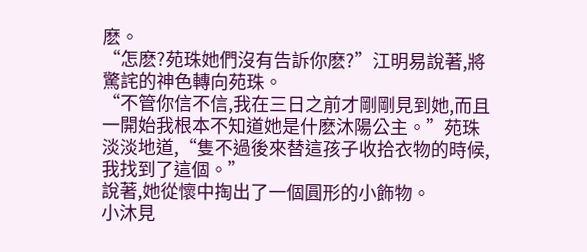麽。
“怎麽?苑珠她們沒有告訴你麽?”江明易說著,將驚詫的神色轉向苑珠。
“不管你信不信,我在三日之前才剛剛見到她,而且一開始我根本不知道她是什麽沐陽公主。”苑珠淡淡地道,“隻不過後來替這孩子收拾衣物的時候,我找到了這個。”
說著,她從懷中掏出了一個圓形的小飾物。
小沐見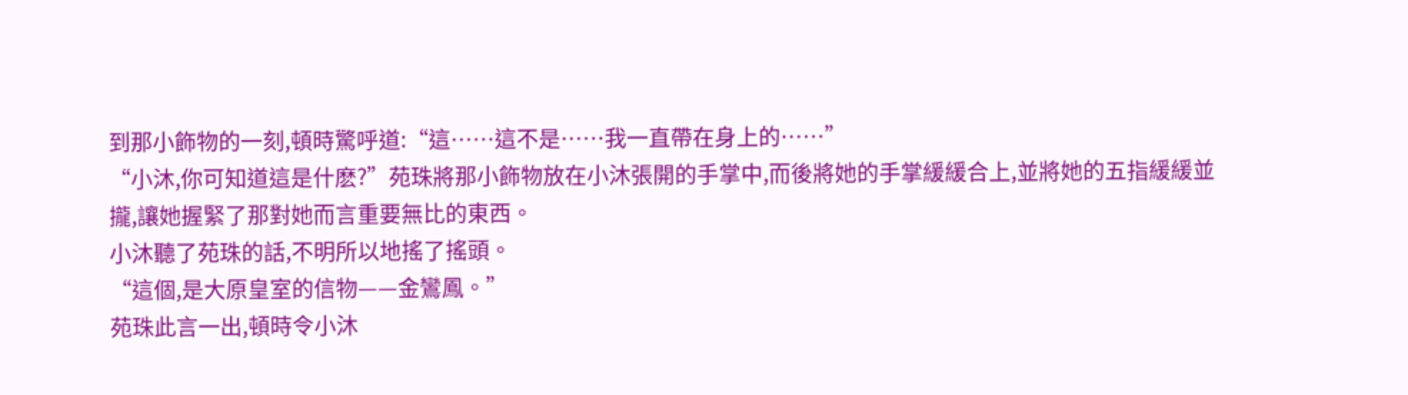到那小飾物的一刻,頓時驚呼道:“這……這不是……我一直帶在身上的……”
“小沐,你可知道這是什麽?”苑珠將那小飾物放在小沐張開的手掌中,而後將她的手掌緩緩合上,並將她的五指緩緩並攏,讓她握緊了那對她而言重要無比的東西。
小沐聽了苑珠的話,不明所以地搖了搖頭。
“這個,是大原皇室的信物——金鸞鳳。”
苑珠此言一出,頓時令小沐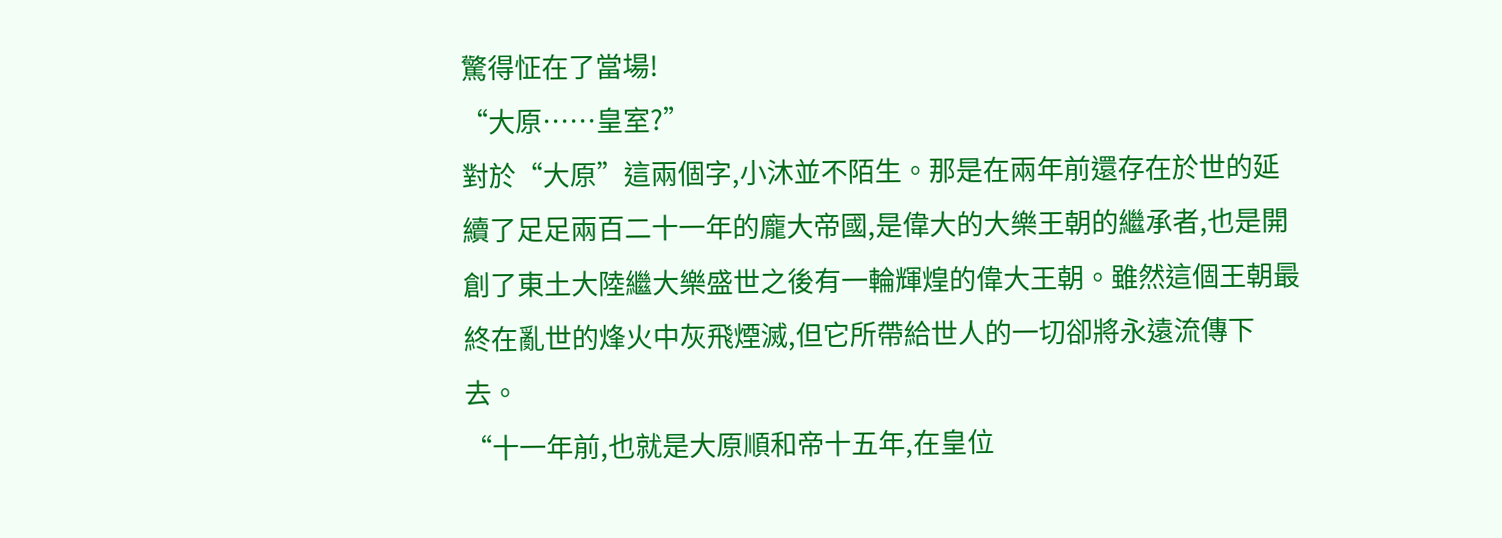驚得怔在了當場!
“大原……皇室?”
對於“大原”這兩個字,小沐並不陌生。那是在兩年前還存在於世的延續了足足兩百二十一年的龐大帝國,是偉大的大樂王朝的繼承者,也是開創了東土大陸繼大樂盛世之後有一輪輝煌的偉大王朝。雖然這個王朝最終在亂世的烽火中灰飛煙滅,但它所帶給世人的一切卻將永遠流傳下去。
“十一年前,也就是大原順和帝十五年,在皇位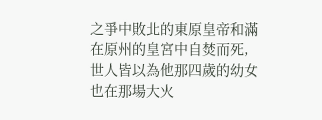之爭中敗北的東原皇帝和滿在原州的皇宮中自焚而死,世人皆以為他那四歲的幼女也在那場大火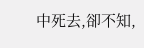中死去,卻不知,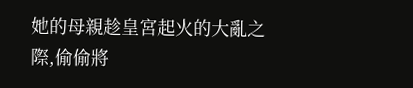她的母親趁皇宮起火的大亂之際,偷偷將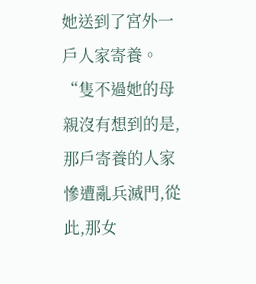她送到了宮外一戶人家寄養。
“隻不過她的母親沒有想到的是,那戶寄養的人家慘遭亂兵滅門,從此,那女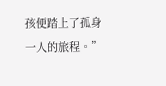孩便踏上了孤身一人的旅程。”